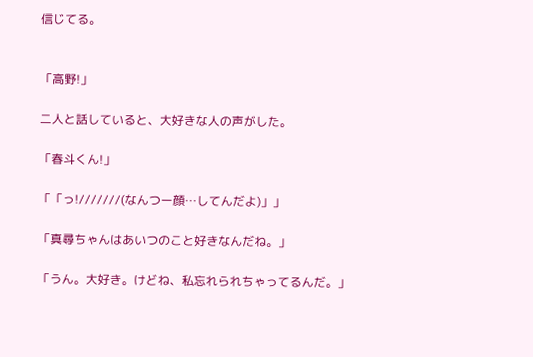信じてる。


「高野!」

二人と話していると、大好きな人の声がした。

「春斗くん!」

「「っ!///////(なんつー顔…してんだよ)」」

「真尋ちゃんはあいつのこと好きなんだね。」

「うん。大好き。けどね、私忘れられちゃってるんだ。」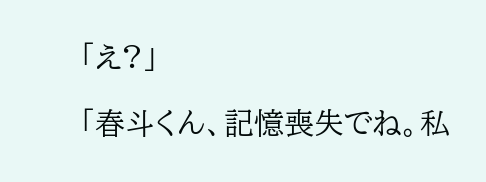「え?」

「春斗くん、記憶喪失でね。私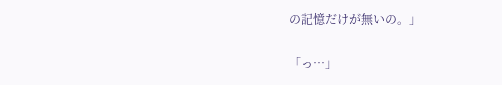の記憶だけが無いの。」

「っ…」